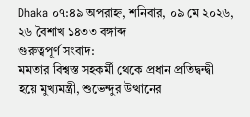Dhaka ০৭:৪৯ অপরাহ্ন, শনিবার, ০৯ মে ২০২৬, ২৬ বৈশাখ ১৪৩৩ বঙ্গাব্দ
গুরুত্বপূর্ণ সংবাদ:
মমতার বিশ্বস্ত সহকর্মী থেকে প্রধান প্রতিদ্বন্দ্বী হয়ে মুখ্যমন্ত্রী, শুভেন্দুর উত্থানের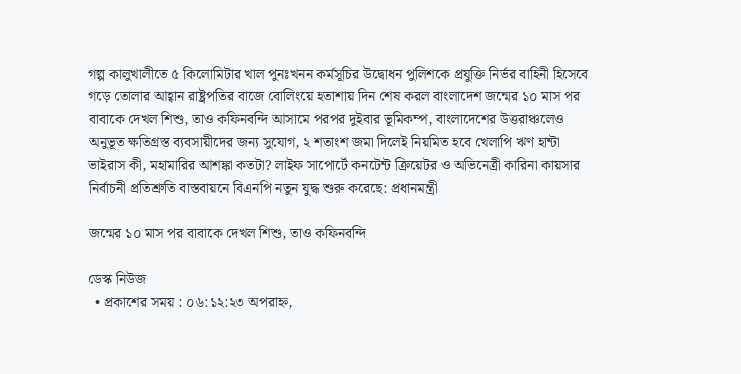গল্প কালুখালীতে ৫ কিলোমিটার খাল পুনঃখনন কর্মসূচির উদ্বোধন পুলিশকে প্রযুক্তি নির্ভর বাহিনী হিসেবে গড়ে তোলার আহ্বান রাষ্ট্রপতির বাজে বোলিংয়ে হতাশায় দিন শেষ করল বাংলাদেশ জন্মের ১০ মাস পর বাবাকে দেখল শিশু, তাও কফিনবন্দি আসামে পরপর দুইবার ভূমিকম্প, বাংলাদেশের উত্তরাঞ্চলেও অনুভূত ক্ষতিগ্রস্ত ব্যবসায়ীদের জন্য সুযোগ, ২ শতাংশ জমা দিলেই নিয়মিত হবে খেলাপি ঋণ হান্টা ভাইরাস কী, মহামারির আশঙ্কা কতটা? লাইফ সাপোর্টে কনটেন্ট ক্রিয়েটর ও অভিনেত্রী কারিনা কায়সার নির্বাচনী প্রতিশ্রুতি বাস্তবায়নে বিএনপি নতুন যুদ্ধ শুরু করেছে: প্রধানমন্ত্রী

জন্মের ১০ মাস পর বাবাকে দেখল শিশু, তাও কফিনবন্দি

ডেস্ক নিউজ
  • প্রকাশের সময় : ০৬:১২:২৩ অপরাহ্ন,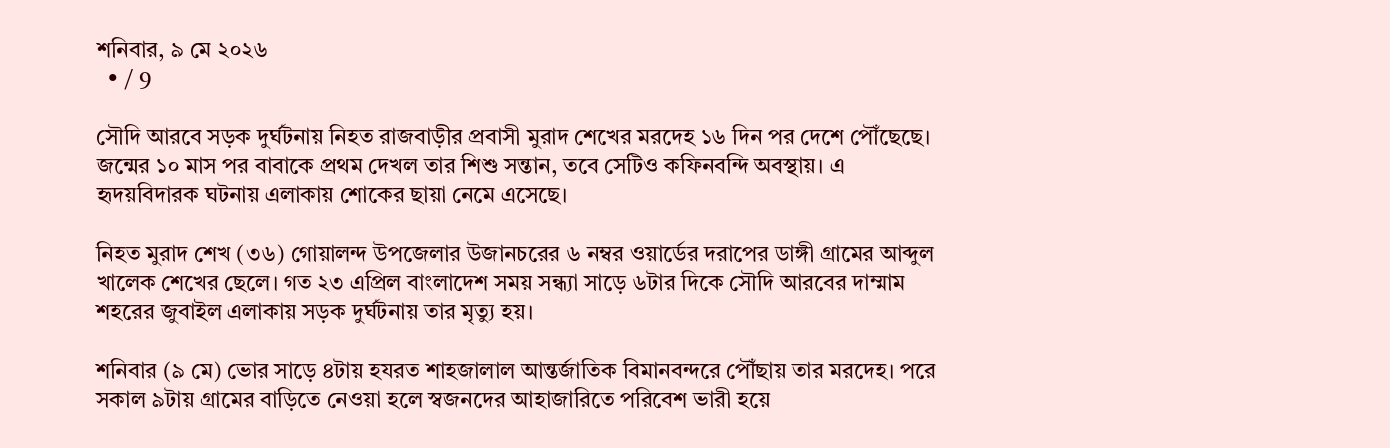শনিবার, ৯ মে ২০২৬
  • / 9

সৌদি আরবে সড়ক দুর্ঘটনায় নিহত রাজবাড়ীর প্রবাসী মুরাদ শেখের মরদেহ ১৬ দিন পর দেশে পৌঁছেছে। জন্মের ১০ মাস পর বাবাকে প্রথম দেখল তার শিশু সন্তান, তবে সেটিও কফিনবন্দি অবস্থায়। এ হৃদয়বিদারক ঘটনায় এলাকায় শোকের ছায়া নেমে এসেছে।

নিহত মুরাদ শেখ (৩৬) গোয়ালন্দ উপজেলার উজানচরের ৬ নম্বর ওয়ার্ডের দরাপের ডাঙ্গী গ্রামের আব্দুল খালেক শেখের ছেলে। গত ২৩ এপ্রিল বাংলাদেশ সময় সন্ধ্যা সাড়ে ৬টার দিকে সৌদি আরবের দাম্মাম শহরের জুবাইল এলাকায় সড়ক দুর্ঘটনায় তার মৃত্যু হয়।

শনিবার (৯ মে) ভোর সাড়ে ৪টায় হযরত শাহজালাল আন্তর্জাতিক বিমানবন্দরে পৌঁছায় তার মরদেহ। পরে সকাল ৯টায় গ্রামের বাড়িতে নেওয়া হলে স্বজনদের আহাজারিতে পরিবেশ ভারী হয়ে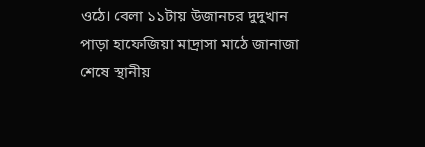ওঠে। বেলা ১১টায় উজানচর দুদুখান পাড়া হাফেজিয়া মাদ্রাসা মাঠে জানাজা শেষে স্থানীয়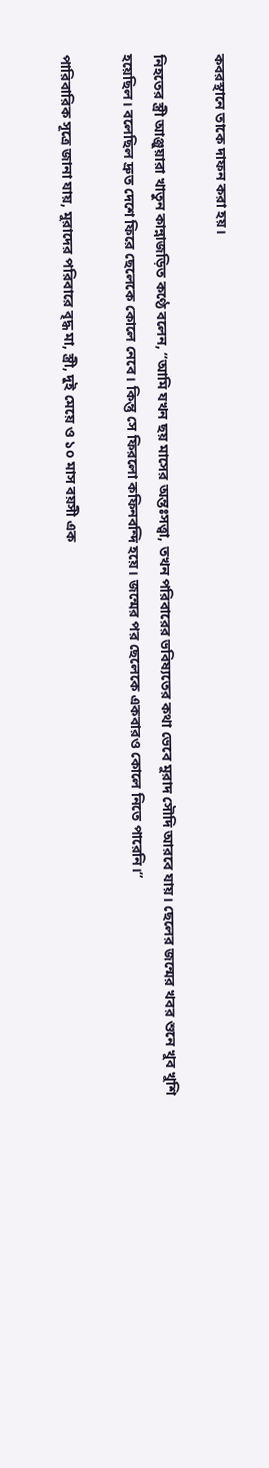কবরস্থানে তাকে দাফন করা হয়।

নিহতের স্ত্রী আঞ্জুয়ারা খাতুন কান্নাজড়িত কণ্ঠে বলেন, “আমি যখন ছয় মাসের অন্তঃসত্ত্বা, তখন পরিবারের ভবিষ্যতের কথা ভেবে মুরাদ সৌদি আরবে যায়। ছেলের জন্মের খবর শুনে খুব খুশি হয়েছিল। বলেছিল দ্রুত দেশে ফিরে ছেলেকে কোলে নেবে। কিন্তু সে ফিরলো কফিনবন্দি হয়ে। জন্মের পর ছেলেকে একবারও কোলে নিতে পারেনি।”

পারিবারিক সূত্রে জানা যায়, মুরাদের পরিবারে বৃদ্ধ মা, স্ত্রী, দুই মেয়ে ও ১০ মাস বয়সী এক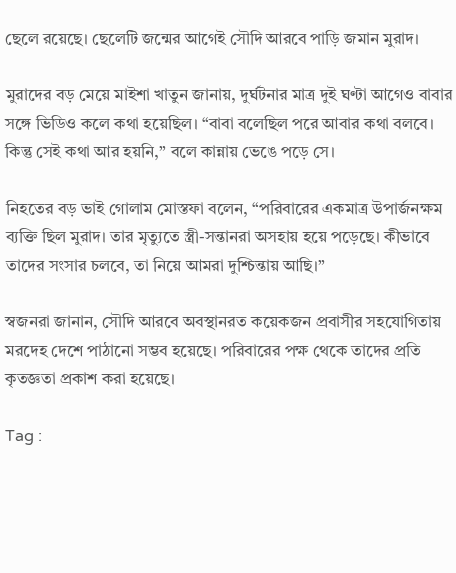ছেলে রয়েছে। ছেলেটি জন্মের আগেই সৌদি আরবে পাড়ি জমান মুরাদ।

মুরাদের বড় মেয়ে মাইশা খাতুন জানায়, দুর্ঘটনার মাত্র দুই ঘণ্টা আগেও বাবার সঙ্গে ভিডিও কলে কথা হয়েছিল। “বাবা বলেছিল পরে আবার কথা বলবে। কিন্তু সেই কথা আর হয়নি,” বলে কান্নায় ভেঙে পড়ে সে।

নিহতের বড় ভাই গোলাম মোস্তফা বলেন, “পরিবারের একমাত্র উপার্জনক্ষম ব্যক্তি ছিল মুরাদ। তার মৃত্যুতে স্ত্রী-সন্তানরা অসহায় হয়ে পড়েছে। কীভাবে তাদের সংসার চলবে, তা নিয়ে আমরা দুশ্চিন্তায় আছি।”

স্বজনরা জানান, সৌদি আরবে অবস্থানরত কয়েকজন প্রবাসীর সহযোগিতায় মরদেহ দেশে পাঠানো সম্ভব হয়েছে। পরিবারের পক্ষ থেকে তাদের প্রতি কৃতজ্ঞতা প্রকাশ করা হয়েছে।

Tag :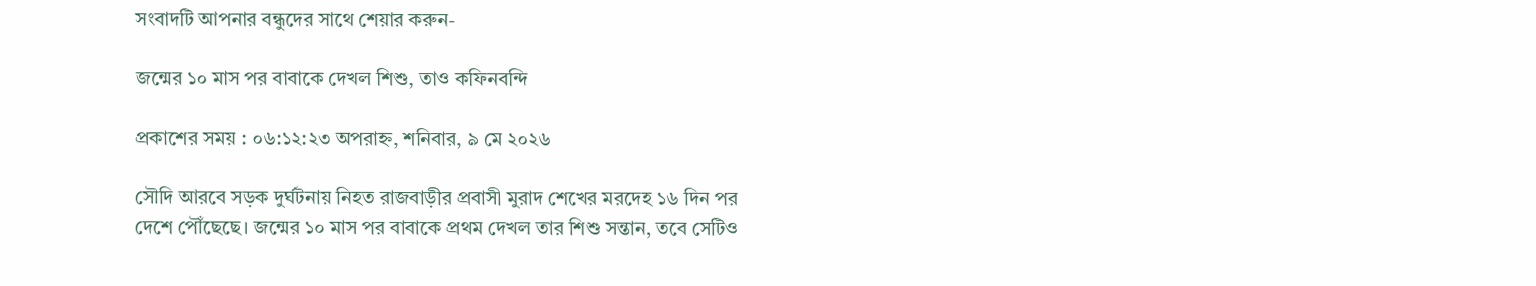সংবাদটি আপনার বন্ধুদের সাথে শেয়ার করুন-

জন্মের ১০ মাস পর বাবাকে দেখল শিশু, তাও কফিনবন্দি

প্রকাশের সময় : ০৬:১২:২৩ অপরাহ্ন, শনিবার, ৯ মে ২০২৬

সৌদি আরবে সড়ক দুর্ঘটনায় নিহত রাজবাড়ীর প্রবাসী মুরাদ শেখের মরদেহ ১৬ দিন পর দেশে পৌঁছেছে। জন্মের ১০ মাস পর বাবাকে প্রথম দেখল তার শিশু সন্তান, তবে সেটিও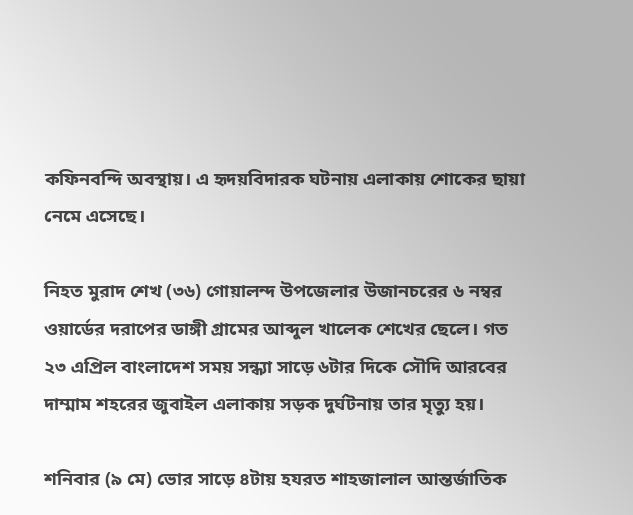কফিনবন্দি অবস্থায়। এ হৃদয়বিদারক ঘটনায় এলাকায় শোকের ছায়া নেমে এসেছে।

নিহত মুরাদ শেখ (৩৬) গোয়ালন্দ উপজেলার উজানচরের ৬ নম্বর ওয়ার্ডের দরাপের ডাঙ্গী গ্রামের আব্দুল খালেক শেখের ছেলে। গত ২৩ এপ্রিল বাংলাদেশ সময় সন্ধ্যা সাড়ে ৬টার দিকে সৌদি আরবের দাম্মাম শহরের জুবাইল এলাকায় সড়ক দুর্ঘটনায় তার মৃত্যু হয়।

শনিবার (৯ মে) ভোর সাড়ে ৪টায় হযরত শাহজালাল আন্তর্জাতিক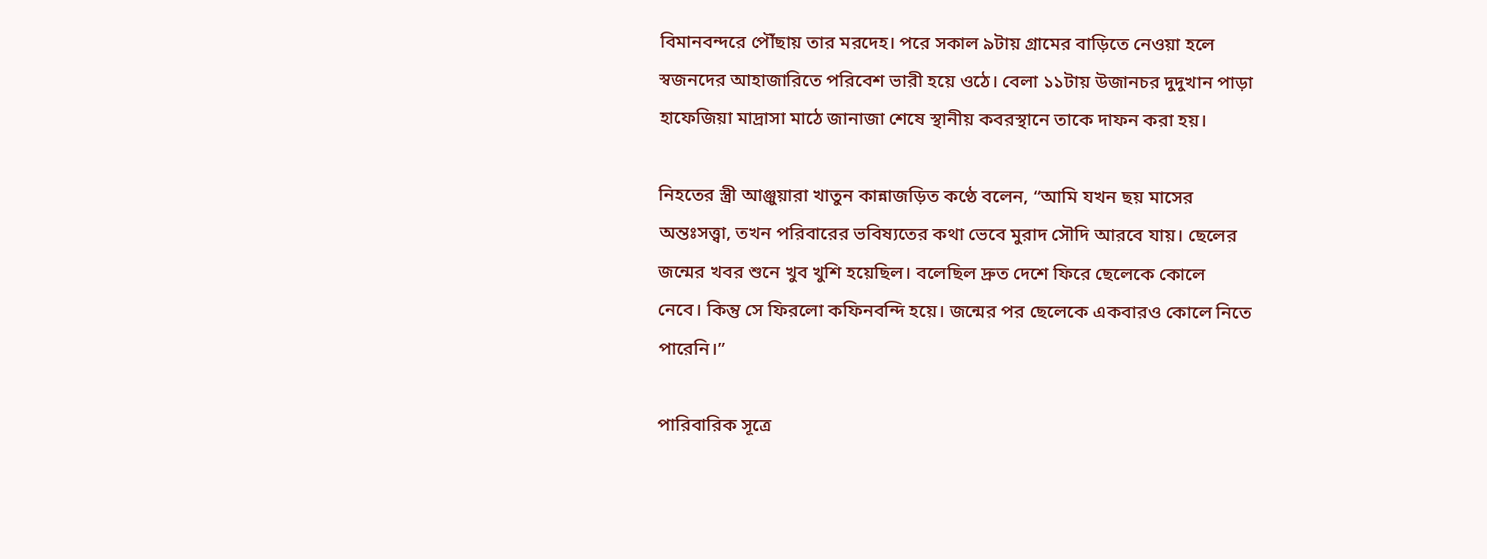বিমানবন্দরে পৌঁছায় তার মরদেহ। পরে সকাল ৯টায় গ্রামের বাড়িতে নেওয়া হলে স্বজনদের আহাজারিতে পরিবেশ ভারী হয়ে ওঠে। বেলা ১১টায় উজানচর দুদুখান পাড়া হাফেজিয়া মাদ্রাসা মাঠে জানাজা শেষে স্থানীয় কবরস্থানে তাকে দাফন করা হয়।

নিহতের স্ত্রী আঞ্জুয়ারা খাতুন কান্নাজড়িত কণ্ঠে বলেন, “আমি যখন ছয় মাসের অন্তঃসত্ত্বা, তখন পরিবারের ভবিষ্যতের কথা ভেবে মুরাদ সৌদি আরবে যায়। ছেলের জন্মের খবর শুনে খুব খুশি হয়েছিল। বলেছিল দ্রুত দেশে ফিরে ছেলেকে কোলে নেবে। কিন্তু সে ফিরলো কফিনবন্দি হয়ে। জন্মের পর ছেলেকে একবারও কোলে নিতে পারেনি।”

পারিবারিক সূত্রে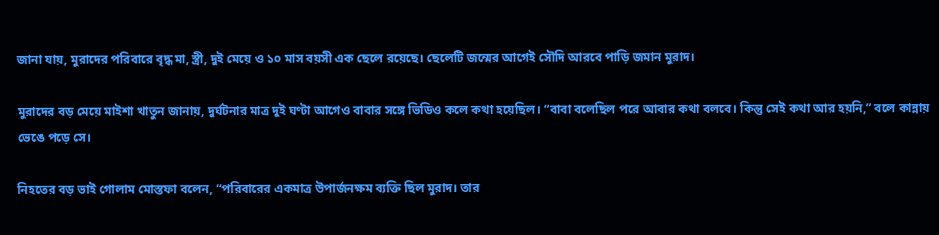জানা যায়, মুরাদের পরিবারে বৃদ্ধ মা, স্ত্রী, দুই মেয়ে ও ১০ মাস বয়সী এক ছেলে রয়েছে। ছেলেটি জন্মের আগেই সৌদি আরবে পাড়ি জমান মুরাদ।

মুরাদের বড় মেয়ে মাইশা খাতুন জানায়, দুর্ঘটনার মাত্র দুই ঘণ্টা আগেও বাবার সঙ্গে ভিডিও কলে কথা হয়েছিল। “বাবা বলেছিল পরে আবার কথা বলবে। কিন্তু সেই কথা আর হয়নি,” বলে কান্নায় ভেঙে পড়ে সে।

নিহতের বড় ভাই গোলাম মোস্তফা বলেন, “পরিবারের একমাত্র উপার্জনক্ষম ব্যক্তি ছিল মুরাদ। তার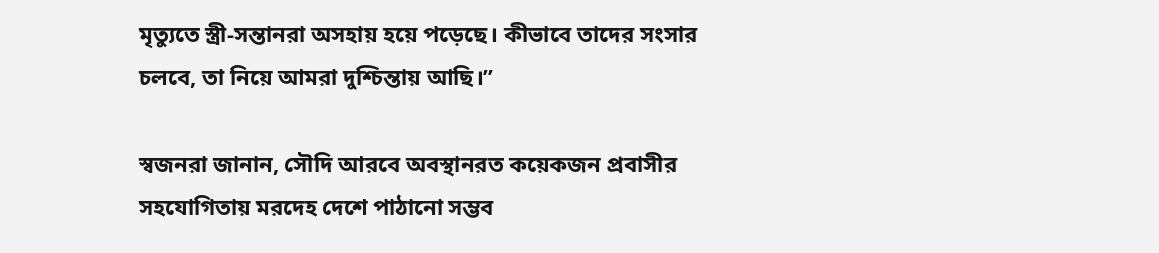মৃত্যুতে স্ত্রী-সন্তানরা অসহায় হয়ে পড়েছে। কীভাবে তাদের সংসার চলবে, তা নিয়ে আমরা দুশ্চিন্তায় আছি।”

স্বজনরা জানান, সৌদি আরবে অবস্থানরত কয়েকজন প্রবাসীর সহযোগিতায় মরদেহ দেশে পাঠানো সম্ভব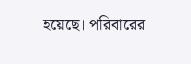হয়েছে। পরিবারের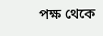পক্ষ থেকে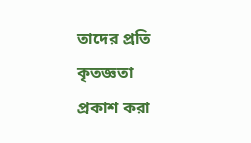তাদের প্রতি কৃতজ্ঞতা প্রকাশ করা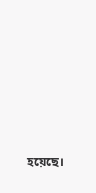হয়েছে।